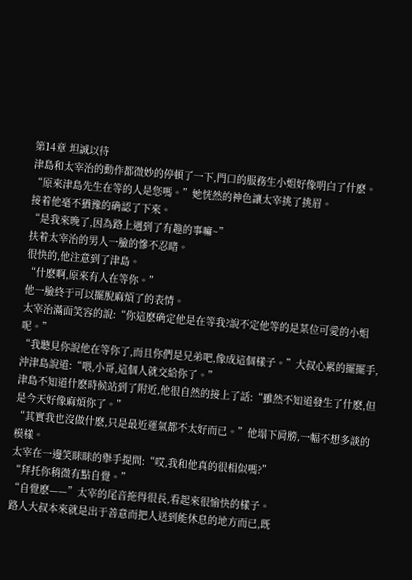第14章 坦誠以待
津島和太宰治的動作都微妙的停頓了一下,門口的服務生小姐好像明白了什麽。
“原來津島先生在等的人是您嗎。”她恍然的神色讓太宰挑了挑眉。
接着他毫不猶豫的确認了下來。
“是我來晚了,因為路上遇到了有趣的事嘛~”
扶着太宰治的男人一臉的慘不忍睹。
很快的,他注意到了津島。
“什麽啊,原來有人在等你。”
他一臉終于可以擺脫麻煩了的表情。
太宰治滿面笑容的說:“你這麽确定他是在等我?說不定他等的是某位可愛的小姐呢。”
“我聽見你說他在等你了,而且你們是兄弟吧,像成這個樣子。”大叔心累的擺擺手,沖津島說道:“喂,小哥,這個人就交給你了。”
津島不知道什麽時候站到了附近,他很自然的接上了話:“雖然不知道發生了什麽,但是今天好像麻煩你了。”
“其實我也沒做什麽,只是最近運氣都不太好而已。”他塌下肩膀,一幅不想多談的模樣。
太宰在一邊笑眯眯的舉手提問:“哎,我和他真的很相似嗎?”
“拜托你稍微有點自覺。”
“自覺麽——”太宰的尾音拖得很長,看起來很愉快的樣子。
路人大叔本來就是出于善意而把人送到能休息的地方而已,既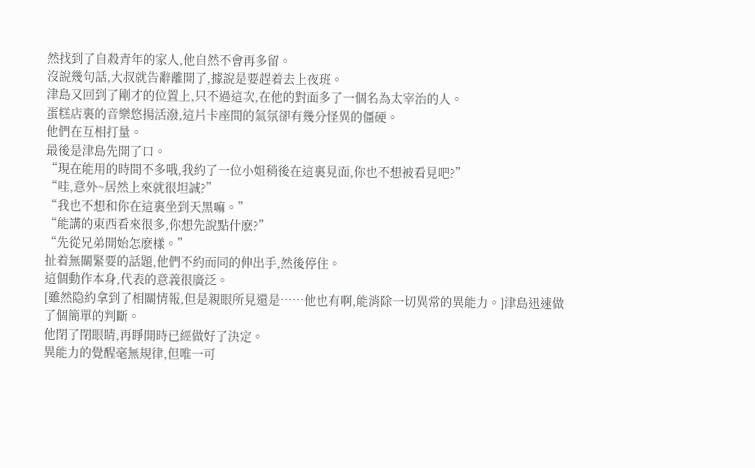然找到了自殺青年的家人,他自然不會再多留。
沒說幾句話,大叔就告辭離開了,據說是要趕着去上夜班。
津島又回到了剛才的位置上,只不過這次,在他的對面多了一個名為太宰治的人。
蛋糕店裏的音樂悠揚活潑,這片卡座間的氣氛卻有幾分怪異的僵硬。
他們在互相打量。
最後是津島先開了口。
“現在能用的時間不多哦,我約了一位小姐稍後在這裏見面,你也不想被看見吧?”
“哇,意外~居然上來就很坦誠?”
“我也不想和你在這裏坐到天黑嘛。”
“能講的東西看來很多,你想先說點什麽?”
“先從兄弟開始怎麽樣。”
扯着無關緊要的話題,他們不約而同的伸出手,然後停住。
這個動作本身,代表的意義很廣泛。
[雖然隐約拿到了相關情報,但是親眼所見還是……他也有啊,能消除一切異常的異能力。]津島迅速做了個簡單的判斷。
他閉了閉眼睛,再睜開時已經做好了決定。
異能力的覺醒毫無規律,但唯一可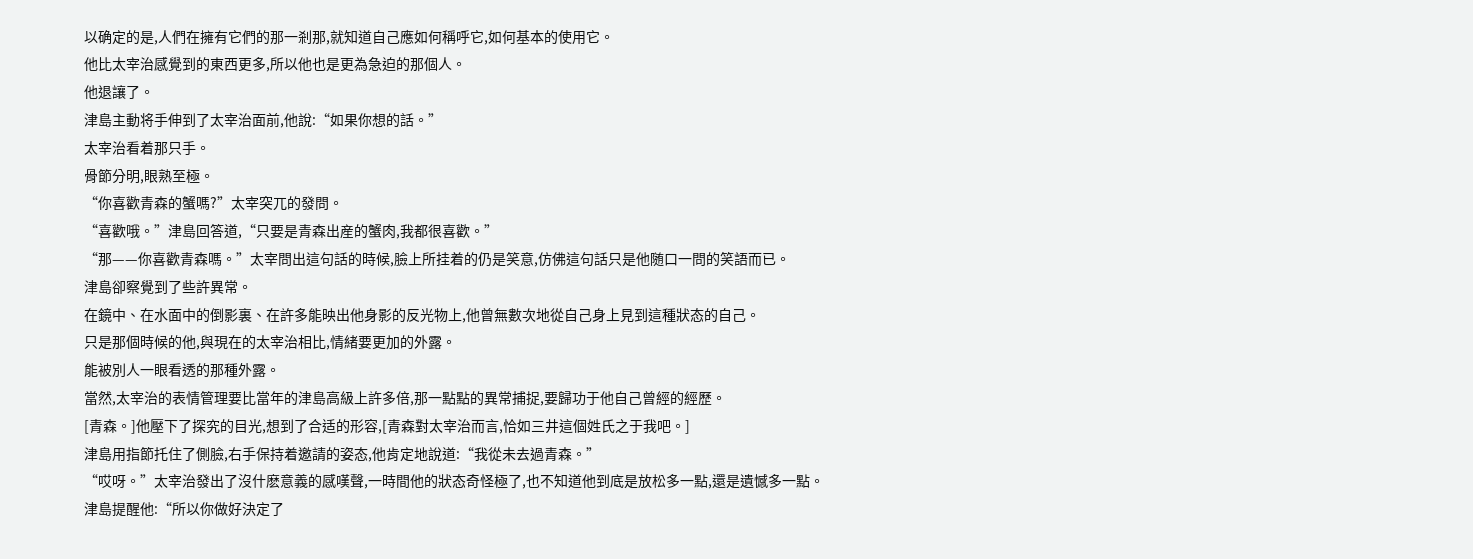以确定的是,人們在擁有它們的那一剎那,就知道自己應如何稱呼它,如何基本的使用它。
他比太宰治感覺到的東西更多,所以他也是更為急迫的那個人。
他退讓了。
津島主動将手伸到了太宰治面前,他說:“如果你想的話。”
太宰治看着那只手。
骨節分明,眼熟至極。
“你喜歡青森的蟹嗎?”太宰突兀的發問。
“喜歡哦。”津島回答道,“只要是青森出産的蟹肉,我都很喜歡。”
“那——你喜歡青森嗎。”太宰問出這句話的時候,臉上所挂着的仍是笑意,仿佛這句話只是他随口一問的笑語而已。
津島卻察覺到了些許異常。
在鏡中、在水面中的倒影裏、在許多能映出他身影的反光物上,他曾無數次地從自己身上見到這種狀态的自己。
只是那個時候的他,與現在的太宰治相比,情緒要更加的外露。
能被別人一眼看透的那種外露。
當然,太宰治的表情管理要比當年的津島高級上許多倍,那一點點的異常捕捉,要歸功于他自己曾經的經歷。
[青森。]他壓下了探究的目光,想到了合适的形容,[青森對太宰治而言,恰如三井這個姓氏之于我吧。]
津島用指節托住了側臉,右手保持着邀請的姿态,他肯定地說道:“我從未去過青森。”
“哎呀。”太宰治發出了沒什麽意義的感嘆聲,一時間他的狀态奇怪極了,也不知道他到底是放松多一點,還是遺憾多一點。
津島提醒他:“所以你做好決定了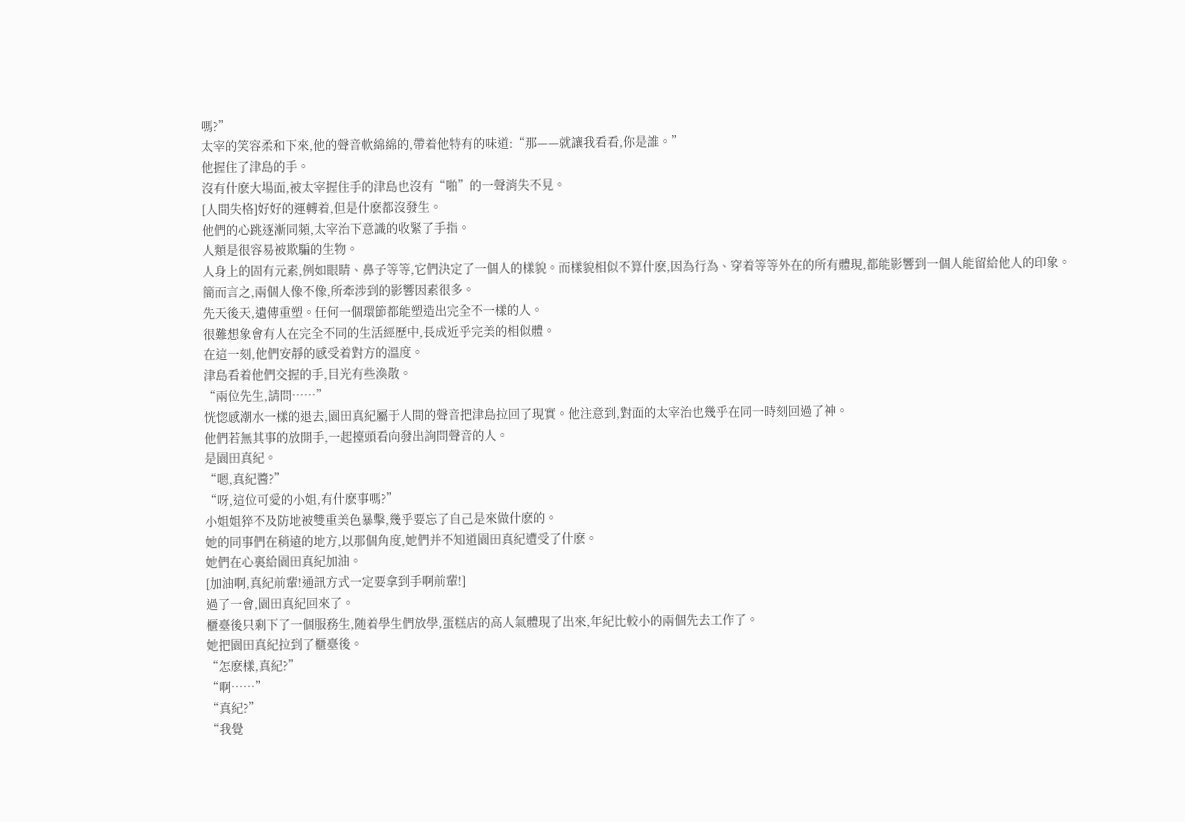嗎?”
太宰的笑容柔和下來,他的聲音軟綿綿的,帶着他特有的味道:“那——就讓我看看,你是誰。”
他握住了津島的手。
沒有什麽大場面,被太宰握住手的津島也沒有“啪”的一聲消失不見。
[人間失格]好好的運轉着,但是什麽都沒發生。
他們的心跳逐漸同頻,太宰治下意識的收緊了手指。
人類是很容易被欺騙的生物。
人身上的固有元素,例如眼睛、鼻子等等,它們決定了一個人的樣貌。而樣貌相似不算什麽,因為行為、穿着等等外在的所有體現,都能影響到一個人能留給他人的印象。
簡而言之,兩個人像不像,所牽涉到的影響因素很多。
先天後天,遺傳重塑。任何一個環節都能塑造出完全不一樣的人。
很難想象會有人在完全不同的生活經歷中,長成近乎完美的相似體。
在這一刻,他們安靜的感受着對方的溫度。
津島看着他們交握的手,目光有些渙散。
“兩位先生,請問……”
恍惚感潮水一樣的退去,園田真紀屬于人間的聲音把津島拉回了現實。他注意到,對面的太宰治也幾乎在同一時刻回過了神。
他們若無其事的放開手,一起擡頭看向發出詢問聲音的人。
是園田真紀。
“嗯,真紀醬?”
“呀,這位可愛的小姐,有什麽事嗎?”
小姐姐猝不及防地被雙重美色暴擊,幾乎要忘了自己是來做什麽的。
她的同事們在稍遠的地方,以那個角度,她們并不知道園田真紀遭受了什麽。
她們在心裏給園田真紀加油。
[加油啊,真紀前輩!通訊方式一定要拿到手啊前輩!]
過了一會,園田真紀回來了。
櫃臺後只剩下了一個服務生,随着學生們放學,蛋糕店的高人氣體現了出來,年紀比較小的兩個先去工作了。
她把園田真紀拉到了櫃臺後。
“怎麽樣,真紀?”
“啊……”
“真紀?”
“我覺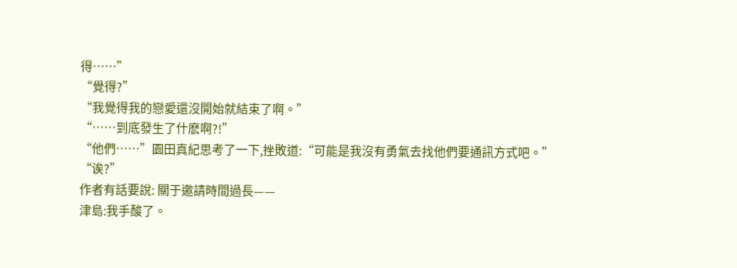得……”
“覺得?”
“我覺得我的戀愛還沒開始就結束了啊。”
“……到底發生了什麽啊?!”
“他們……”園田真紀思考了一下,挫敗道:“可能是我沒有勇氣去找他們要通訊方式吧。”
“诶?”
作者有話要說: 關于邀請時間過長——
津島:我手酸了。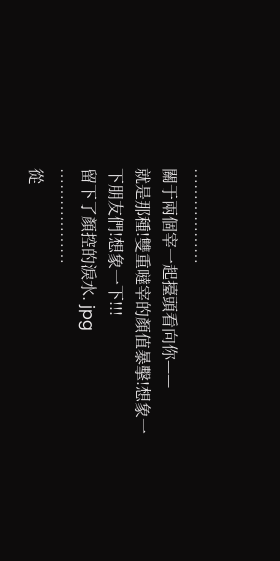………………
關于兩個宰一起擡頭看向你——
就是那種!雙重噠宰的顏值暴擊!想象一下朋友們!想象一下!!!
留下了顏控的淚水. jpg
………………
從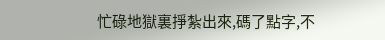忙碌地獄裏掙紮出來,碼了點字,不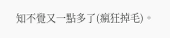知不覺又一點多了(瘋狂掉毛)。